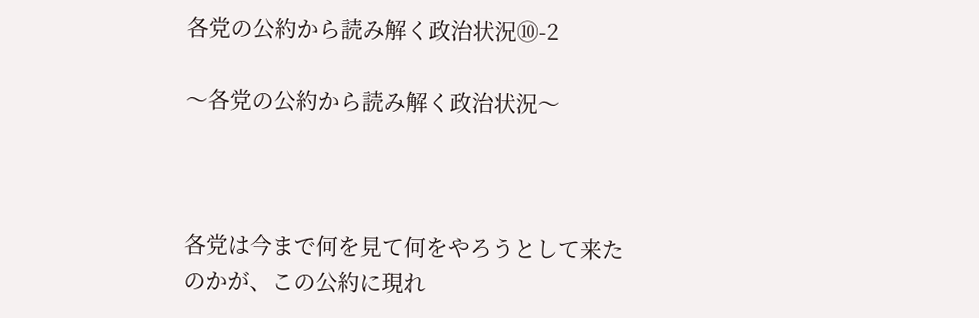各党の公約から読み解く政治状況⑩-2

〜各党の公約から読み解く政治状況〜



各党は今まで何を見て何をやろうとして来たのかが、この公約に現れ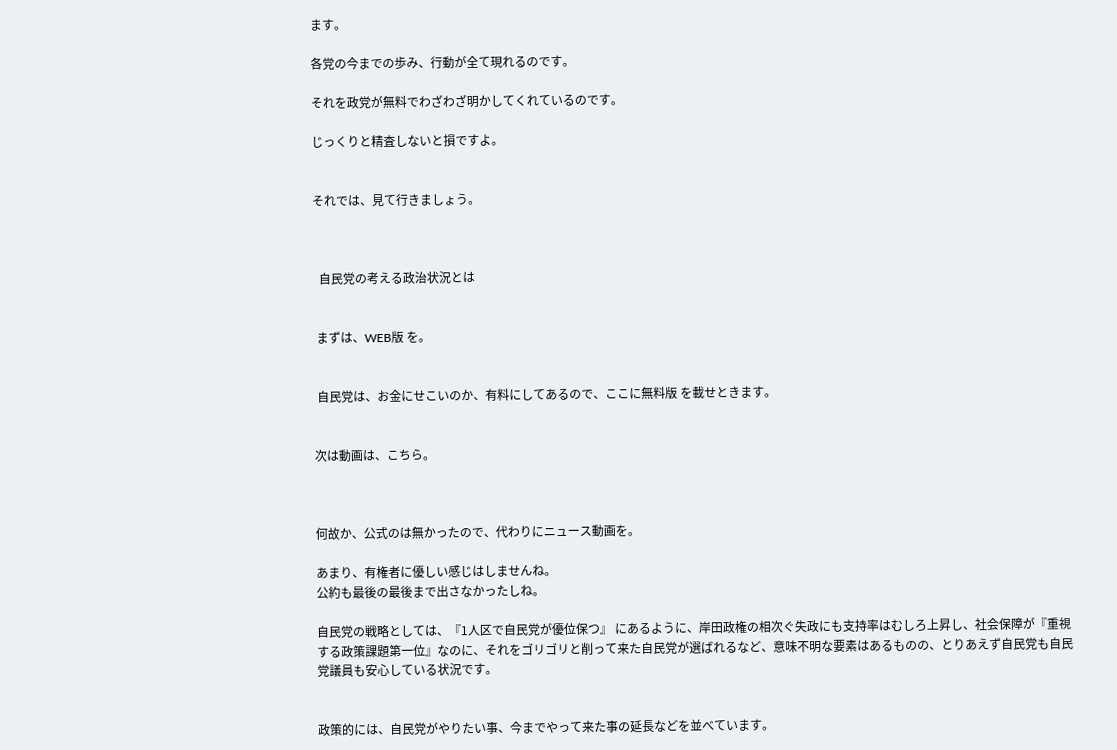ます。

各党の今までの歩み、行動が全て現れるのです。

それを政党が無料でわざわざ明かしてくれているのです。

じっくりと精査しないと損ですよ。


それでは、見て行きましょう。



  自民党の考える政治状況とは


 まずは、WEB版 を。


 自民党は、お金にせこいのか、有料にしてあるので、ここに無料版 を載せときます。


次は動画は、こちら。



何故か、公式のは無かったので、代わりにニュース動画を。

あまり、有権者に優しい感じはしませんね。
公約も最後の最後まで出さなかったしね。

自民党の戦略としては、『1人区で自民党が優位保つ』 にあるように、岸田政権の相次ぐ失政にも支持率はむしろ上昇し、社会保障が『重視する政策課題第一位』なのに、それをゴリゴリと削って来た自民党が選ばれるなど、意味不明な要素はあるものの、とりあえず自民党も自民党議員も安心している状況です。


政策的には、自民党がやりたい事、今までやって来た事の延長などを並べています。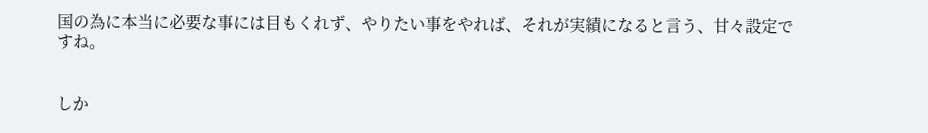国の為に本当に必要な事には目もくれず、やりたい事をやれば、それが実績になると言う、甘々設定ですね。


しか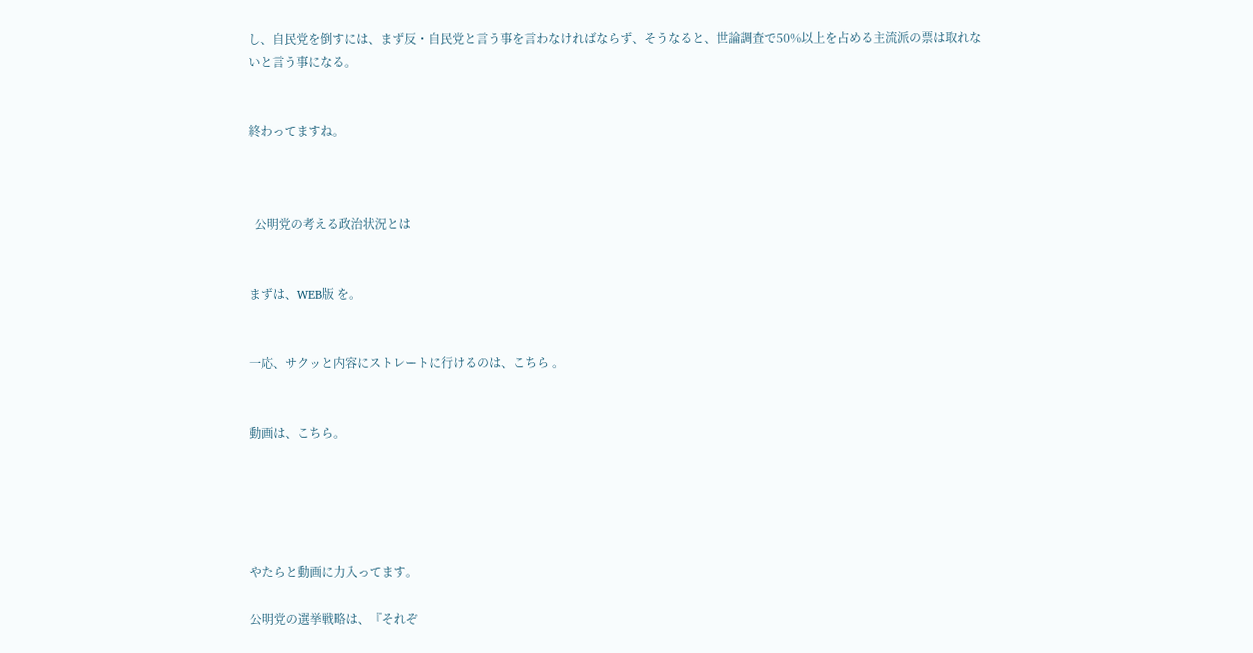し、自民党を倒すには、まず反・自民党と言う事を言わなければならず、そうなると、世論調査で50%以上を占める主流派の票は取れないと言う事になる。


終わってますね。



  公明党の考える政治状況とは


まずは、WEB版 を。


一応、サクッと内容にストレートに行けるのは、こちら 。


動画は、こちら。





やたらと動画に力入ってます。

公明党の選挙戦略は、『それぞ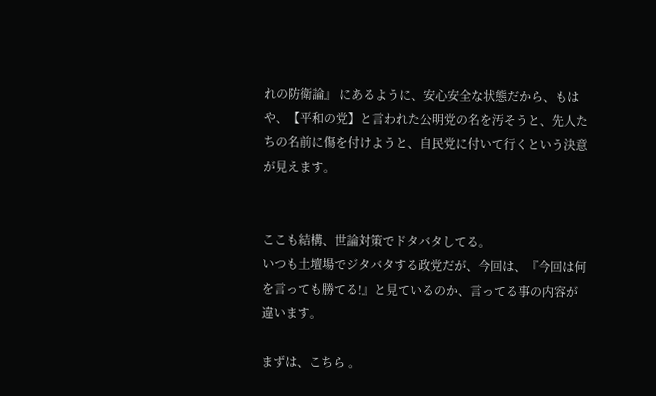れの防衛論』 にあるように、安心安全な状態だから、もはや、【平和の党】と言われた公明党の名を汚そうと、先人たちの名前に傷を付けようと、自民党に付いて行くという決意が見えます。


ここも結構、世論対策でドタバタしてる。
いつも土壇場でジタバタする政党だが、今回は、『今回は何を言っても勝てる!』と見ているのか、言ってる事の内容が違います。

まずは、こちら 。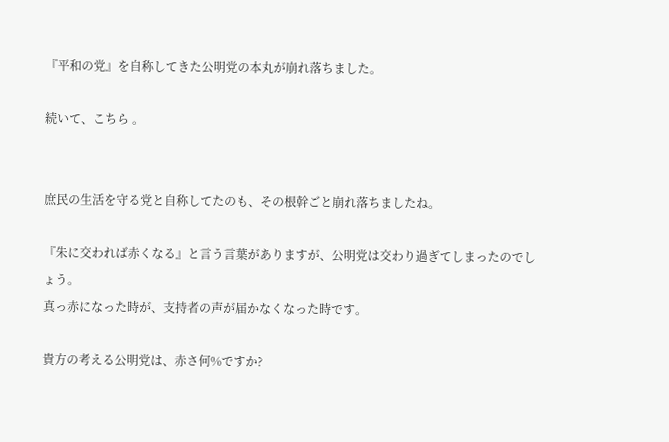『平和の党』を自称してきた公明党の本丸が崩れ落ちました。

続いて、こちら 。


庶民の生活を守る党と自称してたのも、その根幹ごと崩れ落ちましたね。

『朱に交われば赤くなる』と言う言葉がありますが、公明党は交わり過ぎてしまったのでしょう。
真っ赤になった時が、支持者の声が届かなくなった時です。

貴方の考える公明党は、赤さ何%ですか?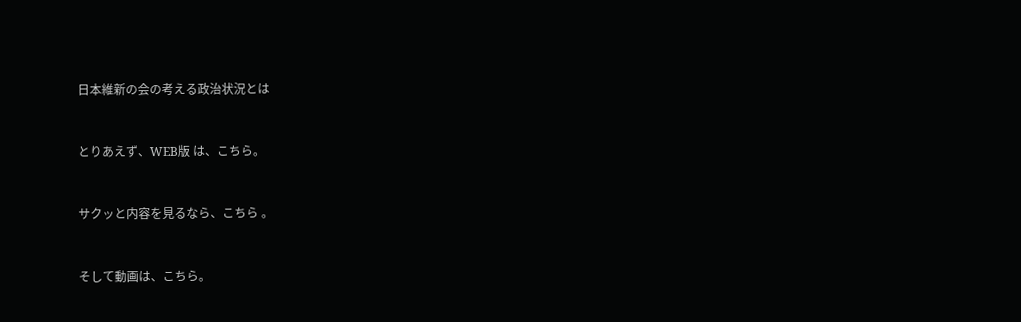日本維新の会の考える政治状況とは


とりあえず、WEB版 は、こちら。


サクッと内容を見るなら、こちら 。


そして動画は、こちら。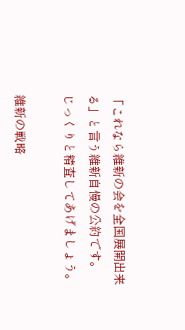「これなら維新の会を全国展開出来る」と言う維新自慢の公約です。
じっくりと精査してあげましょう。

維新の戦略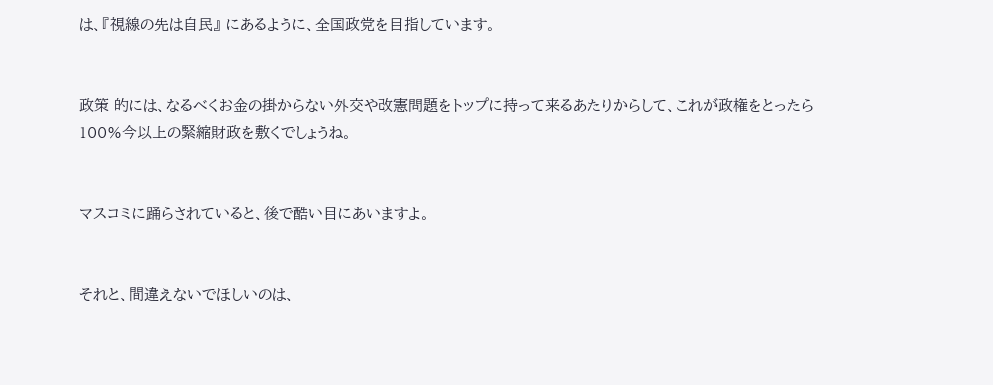は、『視線の先は自民』 にあるように、全国政党を目指しています。


政策 的には、なるべくお金の掛からない外交や改憲問題をトップに持って来るあたりからして、これが政権をとったら100%今以上の緊縮財政を敷くでしょうね。


マスコミに踊らされていると、後で酷い目にあいますよ。


それと、間違えないでほしいのは、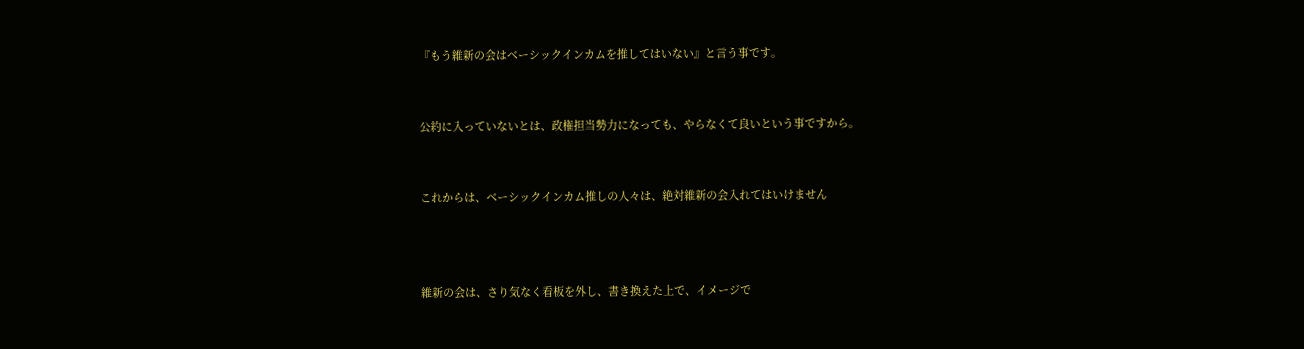『もう維新の会はベーシックインカムを推してはいない』と言う事です。


公約に入っていないとは、政権担当勢力になっても、やらなくて良いという事ですから。


これからは、ベーシックインカム推しの人々は、絶対維新の会入れてはいけません



維新の会は、さり気なく看板を外し、書き換えた上で、イメージで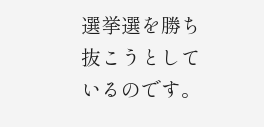選挙選を勝ち抜こうとしているのです。